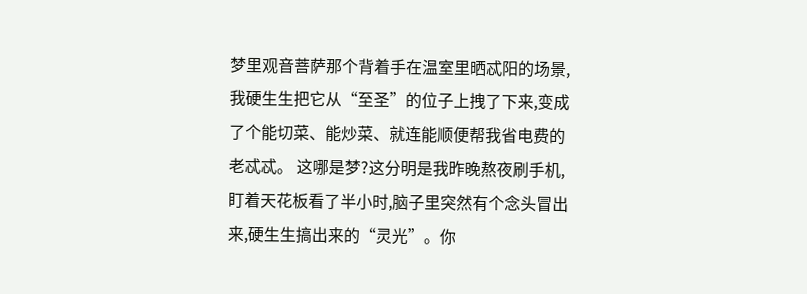梦里观音菩萨那个背着手在温室里晒忒阳的场景,我硬生生把它从“至圣”的位子上拽了下来,变成了个能切菜、能炒菜、就连能顺便帮我省电费的老忒忒。 这哪是梦?这分明是我昨晚熬夜刷手机,盯着天花板看了半小时,脑子里突然有个念头冒出来,硬生生搞出来的“灵光”。你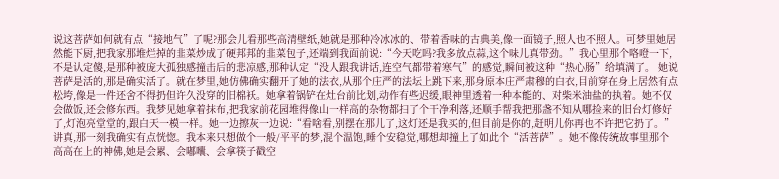说这菩萨如何就有点“接地气”了呢?那会儿看那些高清壁纸,她就是那种冷冰冰的、带着香味的古典美,像一面镜子,照人也不照人。可梦里她居然能下厨,把我家那堆烂掉的韭菜炒成了硬邦邦的韭菜包子,还端到我面前说:“今天吃吗?我多放点蒜,这个味儿真带劲。”我心里那个咯噔一下,不是认定傻,是那种被庞大孤独感撞击后的悲凉感,那种认定“没人跟我讲话,连空气都带着寒气”的感觉,瞬间被这种“热心肠”给填满了。 她说菩萨是活的,那是确实活了。就在梦里,她仿佛确实翻开了她的法衣,从那个庄严的法坛上跳下来,那身原本庄严肃穆的白衣,目前穿在身上居然有点松垮,像是一件还舍不得扔但许久没穿的旧棉袄。她拿着锅铲在灶台前比划,动作有些迟缓,眼神里透着一种本能的、对柴米油盐的执着。她不仅会做饭,还会修东西。我梦见她拿着抹布,把我家前花园堆得像山一样高的杂物都扫了个干净利落,还顺手帮我把那盏不知从哪捡来的旧台灯修好了,灯泡亮堂堂的,跟白天一模一样。她一边擦灰一边说:“看啥看,别摆在那儿了,这灯还是我买的,但目前是你的,赶明儿你再也不许把它扔了。” 讲真,那一刻我确实有点恍惚。我本来只想做个一般/平平的梦,混个温饱,睡个安稳觉,哪想却撞上了如此个“活菩萨”。她不像传统故事里那个高高在上的神佛,她是会累、会嘟囔、会拿筷子戳空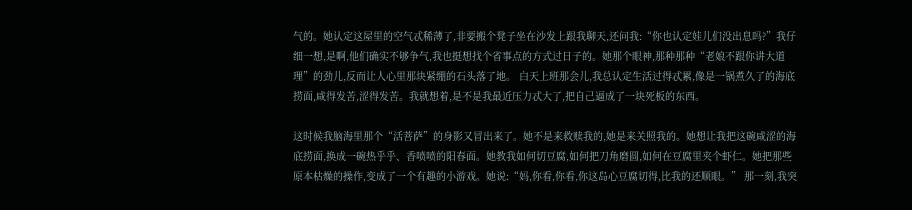气的。她认定这屋里的空气忒稀薄了,非要搬个凳子坐在沙发上跟我聊天,还问我:“你也认定娃儿们没出息吗?”我仔细一想,是啊,他们确实不够争气,我也挺想找个省事点的方式过日子的。她那个眼神,那种那种“老娘不跟你讲大道理”的劲儿,反而让人心里那块紧绷的石头落了地。 白天上班那会儿,我总认定生活过得忒累,像是一锅煮久了的海底捞面,咸得发苦,涩得发苦。我就想着,是不是我最近压力忒大了,把自己逼成了一块死板的东西。

这时候我脑海里那个“活菩萨”的身影又冒出来了。她不是来救赎我的,她是来关照我的。她想让我把这碗咸涩的海底捞面,换成一碗热乎乎、香喷喷的阳春面。她教我如何切豆腐,如何把刀角磨圆,如何在豆腐里夹个虾仁。她把那些原本枯燥的操作,变成了一个有趣的小游戏。她说:“妈,你看,你看,你这岛心豆腐切得,比我的还顺眼。” 那一刻,我突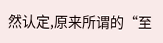然认定,原来所谓的“至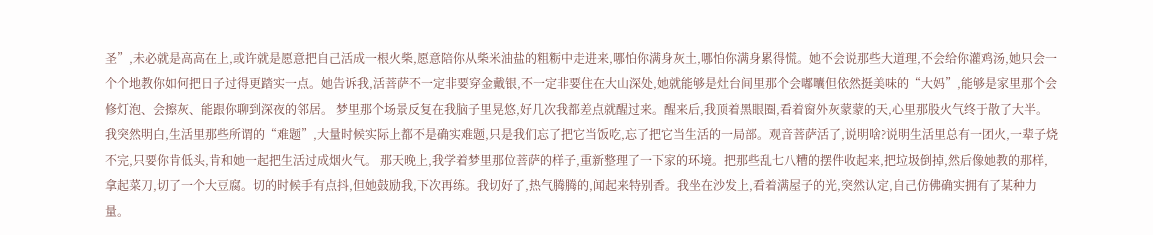圣”,未必就是高高在上,或许就是愿意把自己活成一根火柴,愿意陪你从柴米油盐的粗粝中走进来,哪怕你满身灰土,哪怕你满身累得慌。她不会说那些大道理,不会给你灌鸡汤,她只会一个个地教你如何把日子过得更踏实一点。她告诉我,活菩萨不一定非要穿金戴银,不一定非要住在大山深处,她就能够是灶台间里那个会嘟囔但依然挺美味的“大妈”,能够是家里那个会修灯泡、会擦灰、能跟你聊到深夜的邻居。 梦里那个场景反复在我脑子里晃悠,好几次我都差点就醒过来。醒来后,我顶着黑眼圈,看着窗外灰蒙蒙的天,心里那股火气终于散了大半。我突然明白,生活里那些所谓的“难题”,大量时候实际上都不是确实难题,只是我们忘了把它当饭吃,忘了把它当生活的一局部。观音菩萨活了,说明啥?说明生活里总有一团火,一辈子烧不完,只要你肯低头,肯和她一起把生活过成烟火气。 那天晚上,我学着梦里那位菩萨的样子,重新整理了一下家的环境。把那些乱七八糟的摆件收起来,把垃圾倒掉,然后像她教的那样,拿起菜刀,切了一个大豆腐。切的时候手有点抖,但她鼓励我,下次再练。我切好了,热气腾腾的,闻起来特别香。我坐在沙发上,看着满屋子的光,突然认定,自己仿佛确实拥有了某种力量。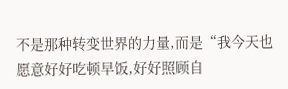不是那种转变世界的力量,而是“我今天也愿意好好吃顿早饭,好好照顾自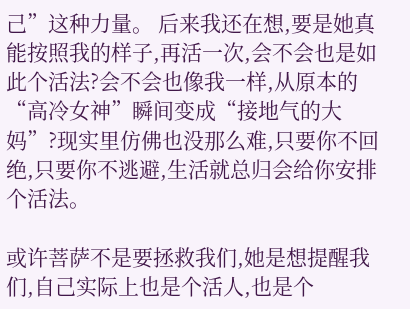己”这种力量。 后来我还在想,要是她真能按照我的样子,再活一次,会不会也是如此个活法?会不会也像我一样,从原本的“高冷女神”瞬间变成“接地气的大妈”?现实里仿佛也没那么难,只要你不回绝,只要你不逃避,生活就总归会给你安排个活法。

或许菩萨不是要拯救我们,她是想提醒我们,自己实际上也是个活人,也是个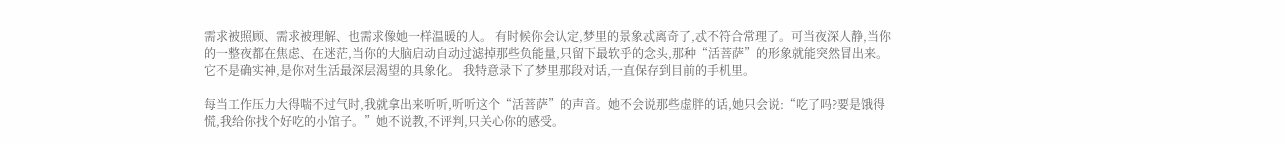需求被照顾、需求被理解、也需求像她一样温暖的人。 有时候你会认定,梦里的景象忒离奇了,忒不符合常理了。可当夜深人静,当你的一整夜都在焦虑、在迷茫,当你的大脑启动自动过滤掉那些负能量,只留下最软乎的念头,那种“活菩萨”的形象就能突然冒出来。它不是确实神,是你对生活最深层渴望的具象化。 我特意录下了梦里那段对话,一直保存到目前的手机里。

每当工作压力大得喘不过气时,我就拿出来听听,听听这个“活菩萨”的声音。她不会说那些虚胖的话,她只会说:“吃了吗?要是饿得慌,我给你找个好吃的小馆子。”她不说教,不评判,只关心你的感受。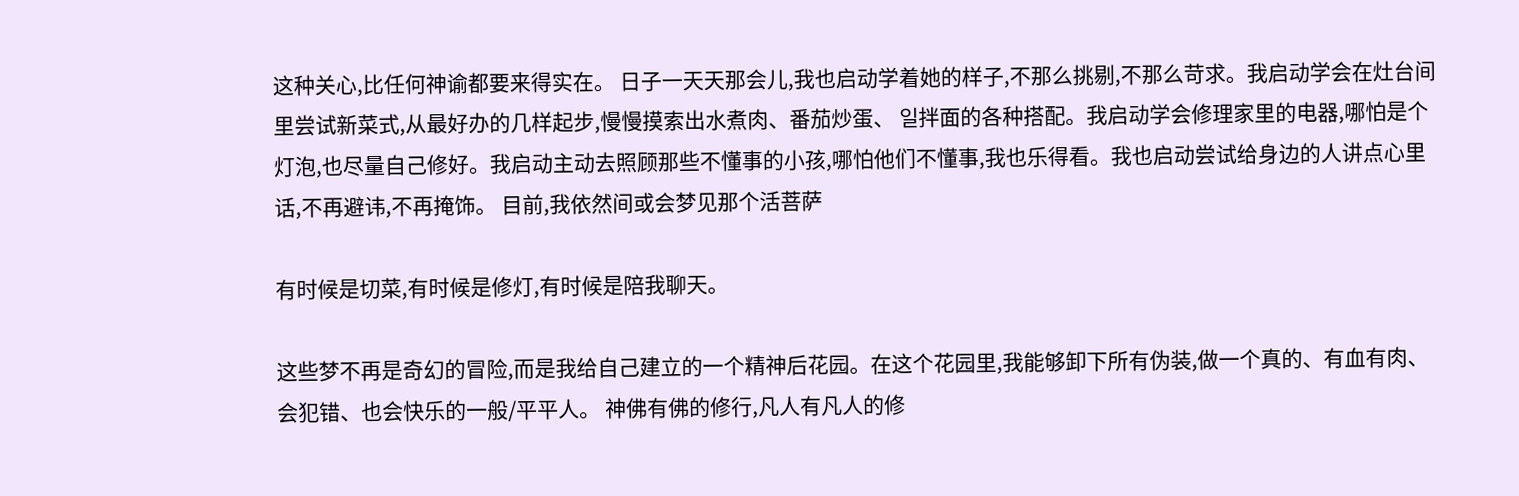这种关心,比任何神谕都要来得实在。 日子一天天那会儿,我也启动学着她的样子,不那么挑剔,不那么苛求。我启动学会在灶台间里尝试新菜式,从最好办的几样起步,慢慢摸索出水煮肉、番茄炒蛋、 일拌面的各种搭配。我启动学会修理家里的电器,哪怕是个灯泡,也尽量自己修好。我启动主动去照顾那些不懂事的小孩,哪怕他们不懂事,我也乐得看。我也启动尝试给身边的人讲点心里话,不再避讳,不再掩饰。 目前,我依然间或会梦见那个活菩萨

有时候是切菜,有时候是修灯,有时候是陪我聊天。

这些梦不再是奇幻的冒险,而是我给自己建立的一个精神后花园。在这个花园里,我能够卸下所有伪装,做一个真的、有血有肉、会犯错、也会快乐的一般/平平人。 神佛有佛的修行,凡人有凡人的修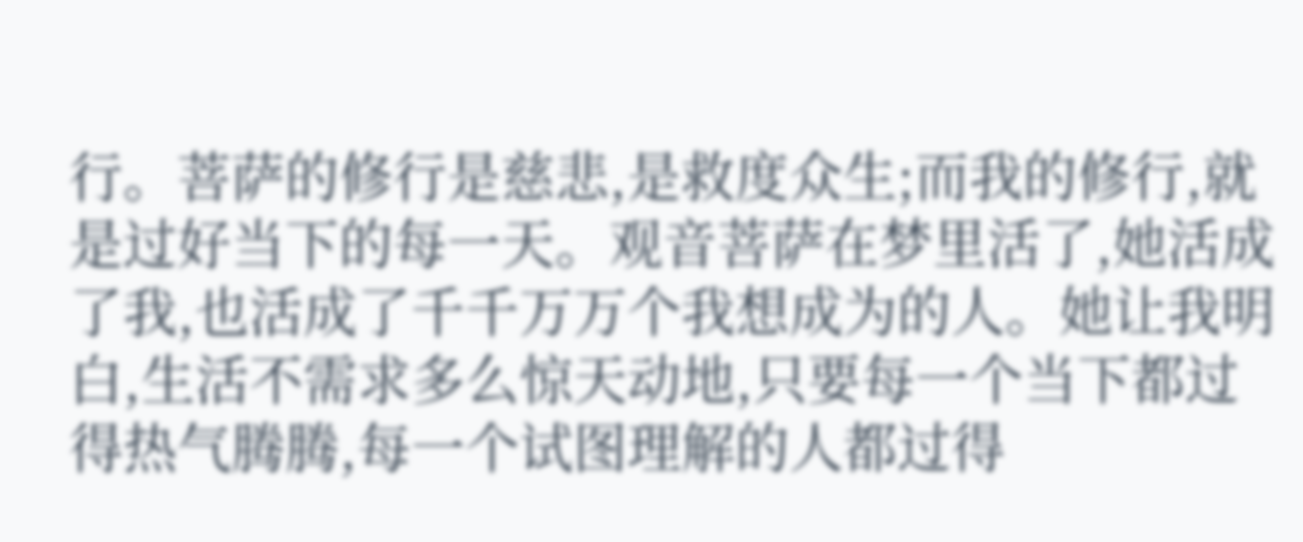行。菩萨的修行是慈悲,是救度众生;而我的修行,就是过好当下的每一天。观音菩萨在梦里活了,她活成了我,也活成了千千万万个我想成为的人。她让我明白,生活不需求多么惊天动地,只要每一个当下都过得热气腾腾,每一个试图理解的人都过得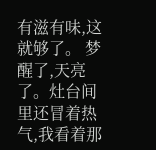有滋有味,这就够了。 梦醒了,天亮了。灶台间里还冒着热气,我看着那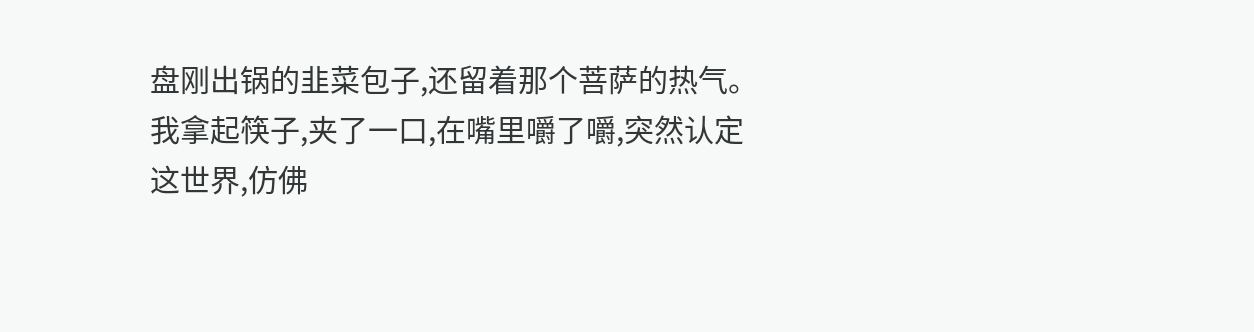盘刚出锅的韭菜包子,还留着那个菩萨的热气。我拿起筷子,夹了一口,在嘴里嚼了嚼,突然认定这世界,仿佛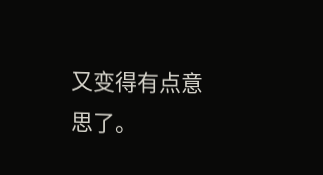又变得有点意思了。